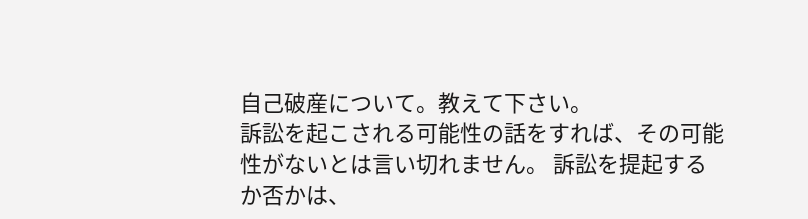自己破産について。教えて下さい。
訴訟を起こされる可能性の話をすれば、その可能性がないとは言い切れません。 訴訟を提起するか否かは、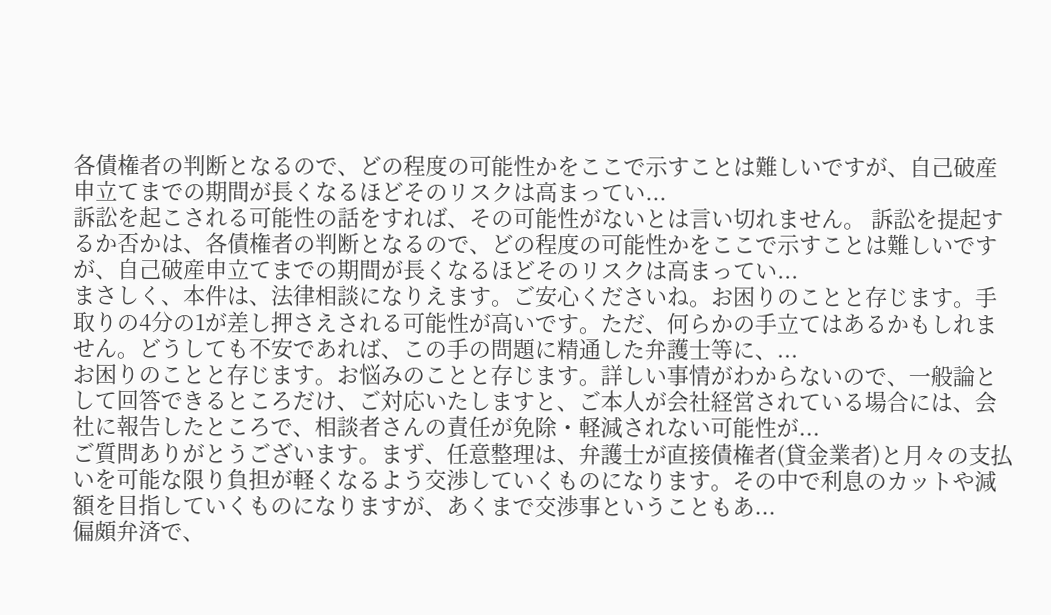各債権者の判断となるので、どの程度の可能性かをここで示すことは難しいですが、自己破産申立てまでの期間が長くなるほどそのリスクは高まってい...
訴訟を起こされる可能性の話をすれば、その可能性がないとは言い切れません。 訴訟を提起するか否かは、各債権者の判断となるので、どの程度の可能性かをここで示すことは難しいですが、自己破産申立てまでの期間が長くなるほどそのリスクは高まってい...
まさしく、本件は、法律相談になりえます。ご安心くださいね。お困りのことと存じます。手取りの4分の1が差し押さえされる可能性が高いです。ただ、何らかの手立てはあるかもしれません。どうしても不安であれば、この手の問題に精通した弁護士等に、...
お困りのことと存じます。お悩みのことと存じます。詳しい事情がわからないので、一般論として回答できるところだけ、ご対応いたしますと、ご本人が会社経営されている場合には、会社に報告したところで、相談者さんの責任が免除・軽減されない可能性が...
ご質問ありがとうございます。まず、任意整理は、弁護士が直接債権者(貸金業者)と月々の支払いを可能な限り負担が軽くなるよう交渉していくものになります。その中で利息のカットや減額を目指していくものになりますが、あくまで交渉事ということもあ...
偏頗弁済で、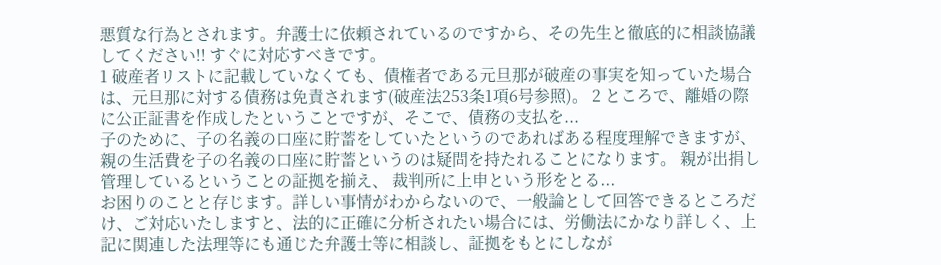悪質な行為とされます。弁護士に依頼されているのですから、その先生と徹底的に相談協議してください!! すぐに対応すべきです。
1 破産者リストに記載していなくても、債権者である元旦那が破産の事実を知っていた場合は、元旦那に対する債務は免責されます(破産法253条1項6号参照)。 2 ところで、離婚の際に公正証書を作成したということですが、そこで、債務の支払を...
子のために、子の名義の口座に貯蓄をしていたというのであればある程度理解できますが、 親の生活費を子の名義の口座に貯蓄というのは疑問を持たれることになります。 親が出捐し管理しているということの証拠を揃え、 裁判所に上申という形をとる...
お困りのことと存じます。詳しい事情がわからないので、一般論として回答できるところだけ、ご対応いたしますと、法的に正確に分析されたい場合には、労働法にかなり詳しく、上記に関連した法理等にも通じた弁護士等に相談し、証拠をもとにしなが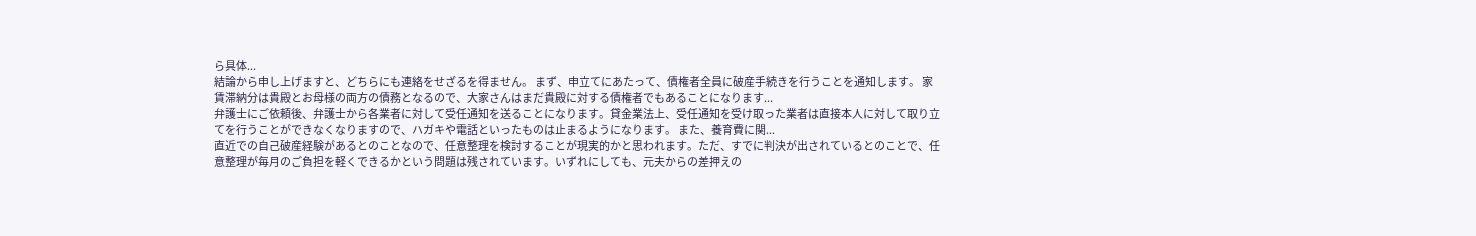ら具体...
結論から申し上げますと、どちらにも連絡をせざるを得ません。 まず、申立てにあたって、債権者全員に破産手続きを行うことを通知します。 家賃滞納分は貴殿とお母様の両方の債務となるので、大家さんはまだ貴殿に対する債権者でもあることになります...
弁護士にご依頼後、弁護士から各業者に対して受任通知を送ることになります。貸金業法上、受任通知を受け取った業者は直接本人に対して取り立てを行うことができなくなりますので、ハガキや電話といったものは止まるようになります。 また、養育費に関...
直近での自己破産経験があるとのことなので、任意整理を検討することが現実的かと思われます。ただ、すでに判決が出されているとのことで、任意整理が毎月のご負担を軽くできるかという問題は残されています。いずれにしても、元夫からの差押えの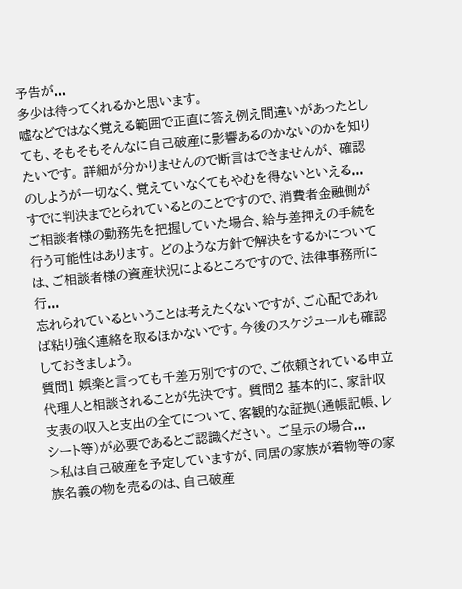予告が...
多少は待ってくれるかと思います。
嘘などではなく覚える範囲で正直に答え例え間違いがあったとしても、そもそもそんなに自己破産に影響あるのかないのかを知りたいです。 詳細が分かりませんので断言はできませんが、 確認のしようが一切なく、覚えていなくてもやむを得ないといえる...
すでに判決までとられているとのことですので、消費者金融側がご相談者様の勤務先を把握していた場合、給与差押えの手続を行う可能性はあります。 どのような方針で解決をするかについては、ご相談者様の資産状況によるところですので、法律事務所に行...
忘れられているということは考えたくないですが、ご心配であれば粘り強く連絡を取るほかないです。今後のスケジュールも確認しておきましょう。
質問1 娯楽と言っても千差万別ですので、ご依頼されている申立代理人と相談されることが先決です。 質問2 基本的に、家計収支表の収入と支出の全てについて、客観的な証拠(通帳記帳、レシート等)が必要であるとご認識ください。 ご呈示の場合...
>私は自己破産を予定していますが、同居の家族が着物等の家族名義の物を売るのは、自己破産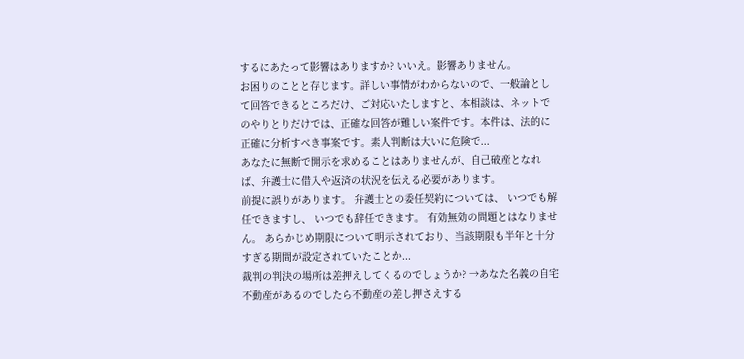するにあたって影響はありますか? いいえ。影響ありません。
お困りのことと存じます。詳しい事情がわからないので、一般論として回答できるところだけ、ご対応いたしますと、本相談は、ネットでのやりとりだけでは、正確な回答が難しい案件です。本件は、法的に正確に分析すべき事案です。素人判断は大いに危険で...
あなたに無断で開示を求めることはありませんが、自己破産となれば、弁護士に借入や返済の状況を伝える必要があります。
前提に誤りがあります。 弁護士との委任契約については、 いつでも解任できますし、 いつでも辞任できます。 有効無効の問題とはなりません。 あらかじめ期限について明示されており、当該期限も半年と十分すぎる期間が設定されていたことか...
裁判の判決の場所は差押えしてくるのでしょうか? →あなた名義の自宅不動産があるのでしたら不動産の差し押さえする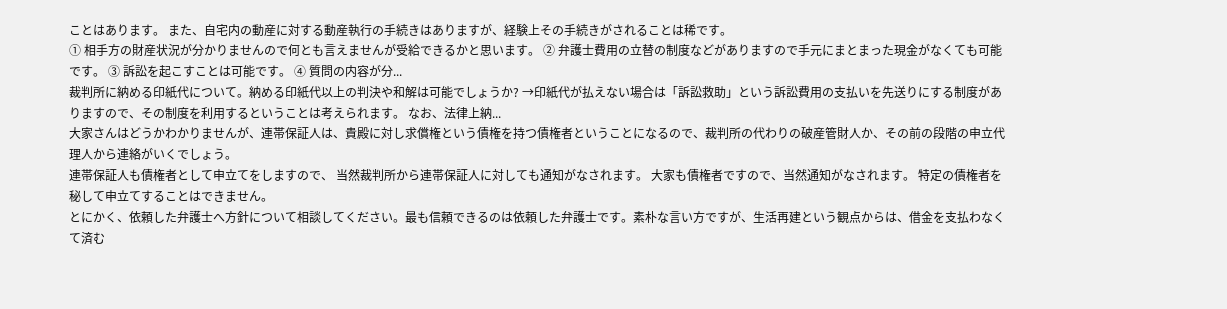ことはあります。 また、自宅内の動産に対する動産執行の手続きはありますが、経験上その手続きがされることは稀です。
① 相手方の財産状況が分かりませんので何とも言えませんが受給できるかと思います。 ② 弁護士費用の立替の制度などがありますので手元にまとまった現金がなくても可能です。 ③ 訴訟を起こすことは可能です。 ④ 質問の内容が分...
裁判所に納める印紙代について。納める印紙代以上の判決や和解は可能でしょうか? →印紙代が払えない場合は「訴訟救助」という訴訟費用の支払いを先送りにする制度がありますので、その制度を利用するということは考えられます。 なお、法律上納...
大家さんはどうかわかりませんが、連帯保証人は、貴殿に対し求償権という債権を持つ債権者ということになるので、裁判所の代わりの破産管財人か、その前の段階の申立代理人から連絡がいくでしょう。
連帯保証人も債権者として申立てをしますので、 当然裁判所から連帯保証人に対しても通知がなされます。 大家も債権者ですので、当然通知がなされます。 特定の債権者を秘して申立てすることはできません。
とにかく、依頼した弁護士へ方針について相談してください。最も信頼できるのは依頼した弁護士です。素朴な言い方ですが、生活再建という観点からは、借金を支払わなくて済む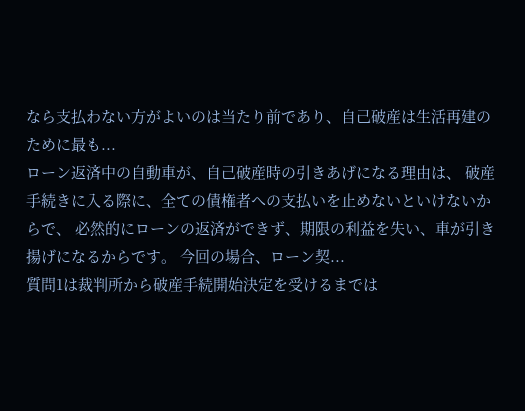なら支払わない方がよいのは当たり前であり、自己破産は生活再建のために最も...
ローン返済中の自動車が、自己破産時の引きあげになる理由は、 破産手続きに入る際に、全ての債権者への支払いを止めないといけないからで、 必然的にローンの返済ができず、期限の利益を失い、車が引き揚げになるからです。 今回の場合、ローン契...
質問1は裁判所から破産手続開始決定を受けるまでは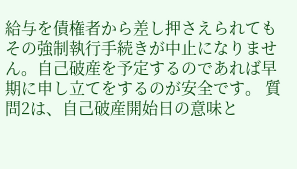給与を債権者から差し押さえられてもその強制執行手続きが中止になりません。自己破産を予定するのであれば早期に申し立てをするのが安全です。 質問2は、自己破産開始日の意味と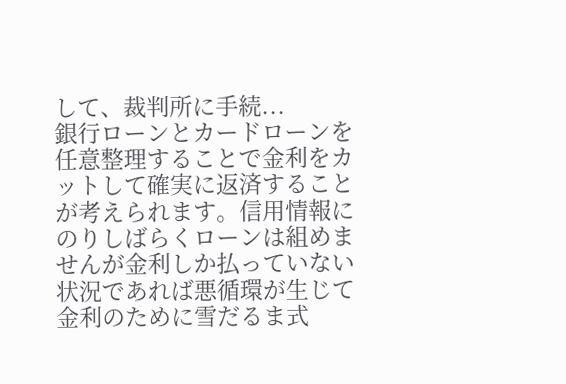して、裁判所に手続...
銀行ローンとカードローンを任意整理することで金利をカットして確実に返済することが考えられます。信用情報にのりしばらくローンは組めませんが金利しか払っていない状況であれば悪循環が生じて金利のために雪だるま式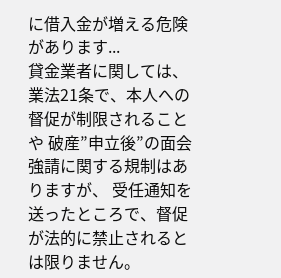に借入金が増える危険があります...
貸金業者に関しては、業法21条で、本人への督促が制限されることや 破産”申立後”の面会強請に関する規制はありますが、 受任通知を送ったところで、督促が法的に禁止されるとは限りません。